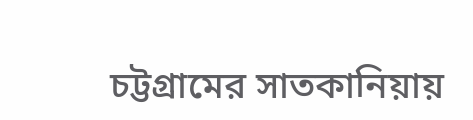চট্টগ্রামের সাতকানিয়ায়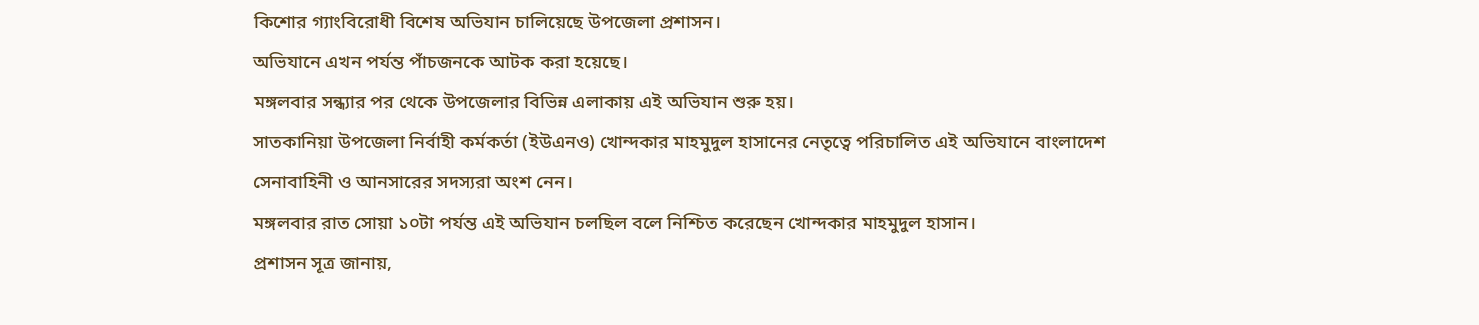কিশোর গ্যাংবিরোধী বিশেষ অভিযান চালিয়েছে উপজেলা প্রশাসন।
অভিযানে এখন পর্যন্ত পাঁচজনকে আটক করা হয়েছে।
মঙ্গলবার সন্ধ্যার পর থেকে উপজেলার বিভিন্ন এলাকায় এই অভিযান শুরু হয়।
সাতকানিয়া উপজেলা নির্বাহী কর্মকর্তা (ইউএনও) খোন্দকার মাহমুদুল হাসানের নেতৃত্বে পরিচালিত এই অভিযানে বাংলাদেশ সেনাবাহিনী ও আনসারের সদস্যরা অংশ নেন।
মঙ্গলবার রাত সোয়া ১০টা পর্যন্ত এই অভিযান চলছিল বলে নিশ্চিত করেছেন খোন্দকার মাহমুদুল হাসান।
প্রশাসন সূত্র জানায়,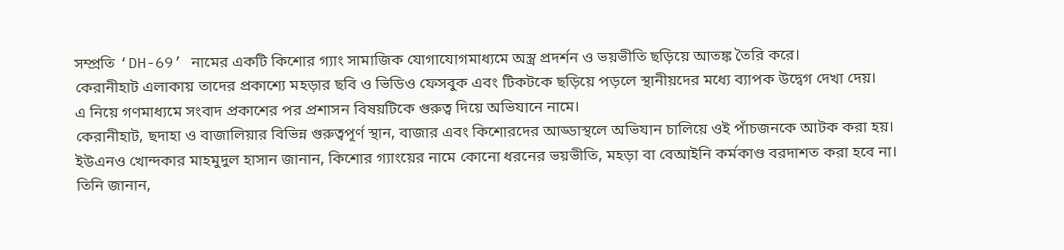সম্প্রতি ‘DH-69’ নামের একটি কিশোর গ্যাং সামাজিক যোগাযোগমাধ্যমে অস্ত্র প্রদর্শন ও ভয়ভীতি ছড়িয়ে আতঙ্ক তৈরি করে।
কেরানীহাট এলাকায় তাদের প্রকাশ্যে মহড়ার ছবি ও ভিডিও ফেসবুক এবং টিকটকে ছড়িয়ে পড়লে স্থানীয়দের মধ্যে ব্যাপক উদ্বেগ দেখা দেয়।
এ নিয়ে গণমাধ্যমে সংবাদ প্রকাশের পর প্রশাসন বিষয়টিকে গুরুত্ব দিয়ে অভিযানে নামে।
কেরানীহাট, ছদাহা ও বাজালিয়ার বিভিন্ন গুরুত্বপূর্ণ স্থান, বাজার এবং কিশোরদের আড্ডাস্থলে অভিযান চালিয়ে ওই পাঁচজনকে আটক করা হয়।
ইউএনও খোন্দকার মাহমুদুল হাসান জানান, কিশোর গ্যাংয়ের নামে কোনো ধরনের ভয়ভীতি, মহড়া বা বেআইনি কর্মকাণ্ড বরদাশত করা হবে না।
তিনি জানান,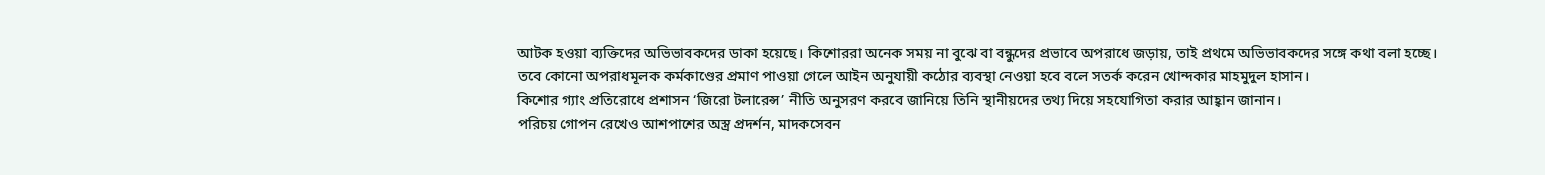আটক হওয়া ব্যক্তিদের অভিভাবকদের ডাকা হয়েছে। কিশোররা অনেক সময় না বুঝে বা বন্ধুদের প্রভাবে অপরাধে জড়ায়, তাই প্রথমে অভিভাবকদের সঙ্গে কথা বলা হচ্ছে।
তবে কোনো অপরাধমূলক কর্মকাণ্ডের প্রমাণ পাওয়া গেলে আইন অনুযায়ী কঠোর ব্যবস্থা নেওয়া হবে বলে সতর্ক করেন খোন্দকার মাহমুদুল হাসান।
কিশোর গ্যাং প্রতিরোধে প্রশাসন ‘জিরো টলারেন্স’ নীতি অনুসরণ করবে জানিয়ে তিনি স্থানীয়দের তথ্য দিয়ে সহযোগিতা করার আহ্বান জানান।
পরিচয় গোপন রেখেও আশপাশের অস্ত্র প্রদর্শন, মাদকসেবন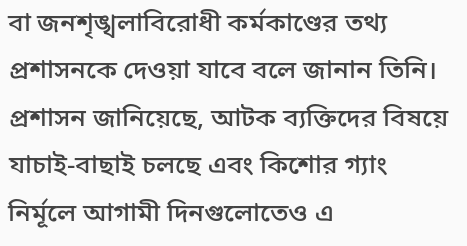বা জনশৃঙ্খলাবিরোধী কর্মকাণ্ডের তথ্য প্রশাসনকে দেওয়া যাবে বলে জানান তিনি।
প্রশাসন জানিয়েছে, আটক ব্যক্তিদের বিষয়ে যাচাই-বাছাই চলছে এবং কিশোর গ্যাং নির্মূলে আগামী দিনগুলোতেও এ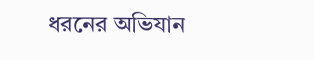ধরনের অভিযান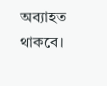অব্যাহত থাকবে।